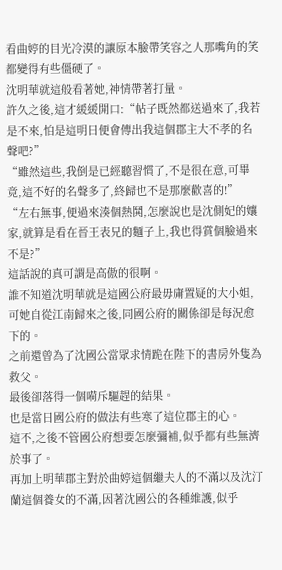看曲婷的目光冷漠的讓原本臉帶笑容之人那嘴角的笑都變得有些僵硬了。
沈明華就這般看著她,神情帶著打量。
許久之後,這才緩緩開口:“帖子既然都送過來了,我若是不來,怕是這明日便會傳出我這個郡主大不孝的名聲吧?”
“雖然這些,我倒是已經聽習慣了,不是很在意,可畢竟,這不好的名聲多了,終歸也不是那麼歡喜的!”
“左右無事,便過來湊個熱鬨,怎麼說也是沈側妃的孃家,就算是看在晉王表兄的麵子上,我也得賞個臉過來不是?”
這話說的真可謂是高傲的很啊。
誰不知道沈明華就是這國公府最毋庸置疑的大小姐,可她自從江南歸來之後,同國公府的關係卻是每況愈下的。
之前還曾為了沈國公當眾求情跪在陛下的書房外隻為救父。
最後卻落得一個嗬斥驅趕的結果。
也是當日國公府的做法有些寒了這位郡主的心。
這不,之後不管國公府想要怎麼彌補,似乎都有些無濟於事了。
再加上明華郡主對於曲婷這個繼夫人的不滿以及沈汀蘭這個養女的不滿,因著沈國公的各種維護,似乎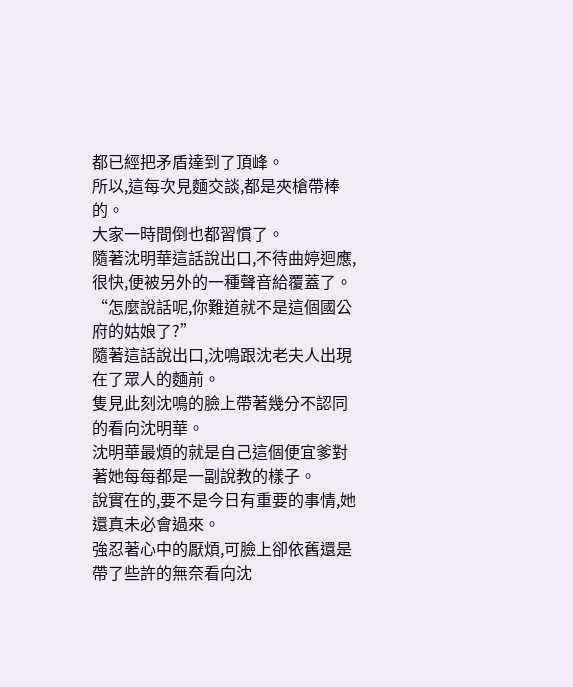都已經把矛盾達到了頂峰。
所以,這每次見麵交談,都是夾槍帶棒的。
大家一時間倒也都習慣了。
隨著沈明華這話說出口,不待曲婷迴應,很快,便被另外的一種聲音給覆蓋了。
“怎麼說話呢,你難道就不是這個國公府的姑娘了?”
隨著這話說出口,沈鳴跟沈老夫人出現在了眾人的麵前。
隻見此刻沈鳴的臉上帶著幾分不認同的看向沈明華。
沈明華最煩的就是自己這個便宜爹對著她每每都是一副說教的樣子。
說實在的,要不是今日有重要的事情,她還真未必會過來。
強忍著心中的厭煩,可臉上卻依舊還是帶了些許的無奈看向沈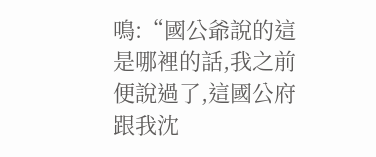鳴:“國公爺說的這是哪裡的話,我之前便說過了,這國公府跟我沈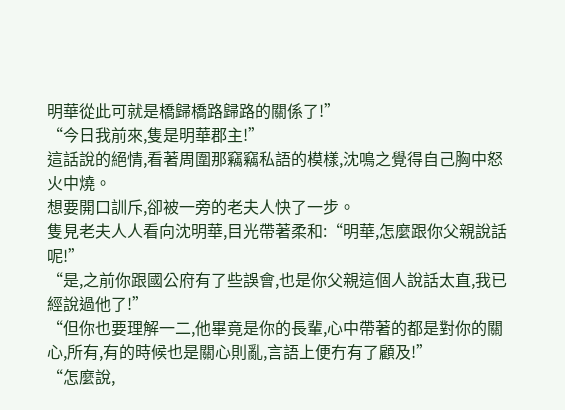明華從此可就是橋歸橋路歸路的關係了!”
“今日我前來,隻是明華郡主!”
這話說的絕情,看著周圍那竊竊私語的模樣,沈鳴之覺得自己胸中怒火中燒。
想要開口訓斥,卻被一旁的老夫人快了一步。
隻見老夫人人看向沈明華,目光帶著柔和:“明華,怎麼跟你父親說話呢!”
“是,之前你跟國公府有了些誤會,也是你父親這個人說話太直,我已經說過他了!”
“但你也要理解一二,他畢竟是你的長輩,心中帶著的都是對你的關心,所有,有的時候也是關心則亂,言語上便冇有了顧及!”
“怎麼說,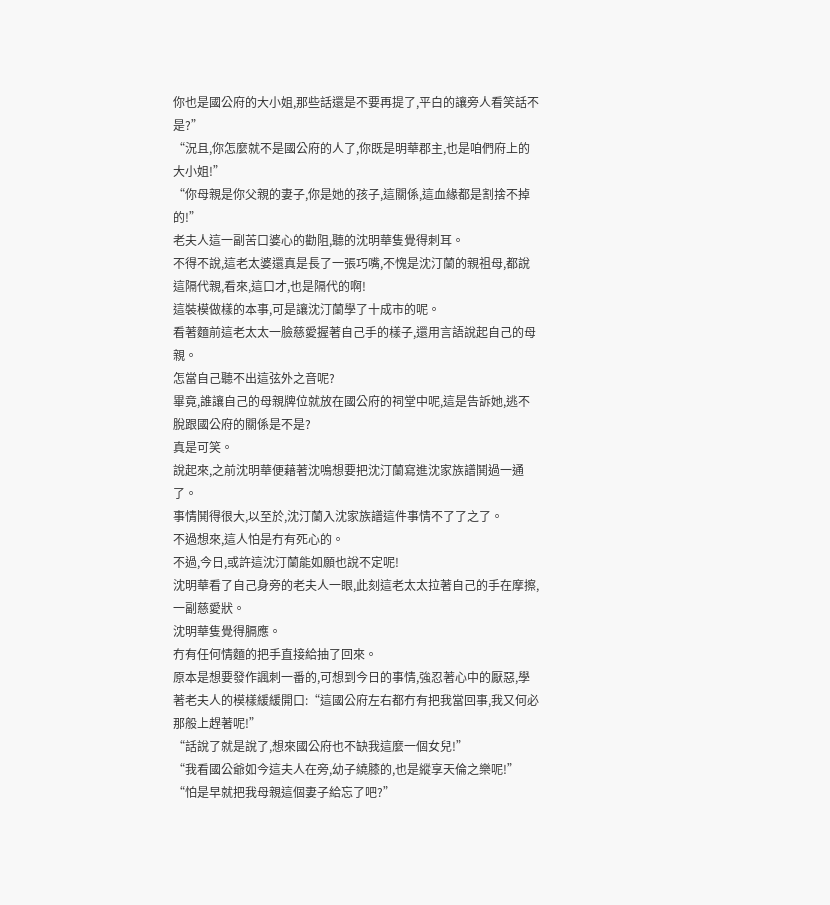你也是國公府的大小姐,那些話還是不要再提了,平白的讓旁人看笑話不是?”
“況且,你怎麼就不是國公府的人了,你既是明華郡主,也是咱們府上的大小姐!”
“你母親是你父親的妻子,你是她的孩子,這關係,這血緣都是割捨不掉的!”
老夫人這一副苦口婆心的勸阻,聽的沈明華隻覺得刺耳。
不得不說,這老太婆還真是長了一張巧嘴,不愧是沈汀蘭的親祖母,都說這隔代親,看來,這口才,也是隔代的啊!
這裝模做樣的本事,可是讓沈汀蘭學了十成市的呢。
看著麵前這老太太一臉慈愛握著自己手的樣子,還用言語說起自己的母親。
怎當自己聽不出這弦外之音呢?
畢竟,誰讓自己的母親牌位就放在國公府的祠堂中呢,這是告訴她,逃不脫跟國公府的關係是不是?
真是可笑。
說起來,之前沈明華便藉著沈鳴想要把沈汀蘭寫進沈家族譜鬨過一通了。
事情鬨得很大,以至於,沈汀蘭入沈家族譜這件事情不了了之了。
不過想來,這人怕是冇有死心的。
不過,今日,或許這沈汀蘭能如願也說不定呢!
沈明華看了自己身旁的老夫人一眼,此刻這老太太拉著自己的手在摩擦,一副慈愛狀。
沈明華隻覺得膈應。
冇有任何情麵的把手直接給抽了回來。
原本是想要發作諷刺一番的,可想到今日的事情,強忍著心中的厭惡,學著老夫人的模樣緩緩開口:“這國公府左右都冇有把我當回事,我又何必那般上趕著呢!”
“話說了就是說了,想來國公府也不缺我這麼一個女兒!”
“我看國公爺如今這夫人在旁,幼子繞膝的,也是縱享天倫之樂呢!”
“怕是早就把我母親這個妻子給忘了吧?”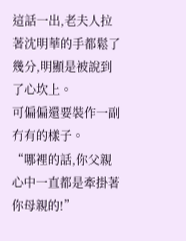這話一出,老夫人拉著沈明華的手都鬆了幾分,明顯是被說到了心坎上。
可偏偏還要裝作一副冇有的樣子。
“哪裡的話,你父親心中一直都是牽掛著你母親的!”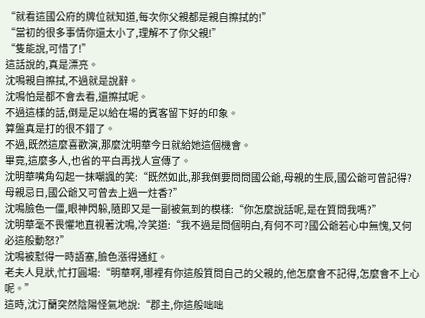“就看這國公府的牌位就知道,每次你父親都是親自擦拭的!”
“當初的很多事情你還太小了,理解不了你父親!”
“隻能說,可惜了!”
這話說的,真是漂亮。
沈鳴親自擦拭,不過就是說辭。
沈鳴怕是都不會去看,還擦拭呢。
不過這樣的話,倒是足以給在場的賓客留下好的印象。
算盤真是打的很不錯了。
不過,既然這麼喜歡演,那麼沈明華今日就給她這個機會。
畢竟,這麼多人,也省的平白再找人宣傳了。
沈明華嘴角勾起一抹嘲諷的笑:“既然如此,那我倒要問問國公爺,母親的生辰,國公爺可曾記得?母親忌日,國公爺又可曾去上過一炷香?”
沈鳴臉色一僵,眼神閃躲,隨即又是一副被氣到的模樣:“你怎麼說話呢,是在質問我嗎?”
沈明華毫不畏懼地直視著沈鳴,冷笑道:“我不過是問個明白,有何不可?國公爺若心中無愧,又何必這般動怒?”
沈鳴被懟得一時語塞,臉色漲得通紅。
老夫人見狀,忙打圓場:“明華啊,哪裡有你這般質問自己的父親的,他怎麼會不記得,怎麼會不上心呢。”
這時,沈汀蘭突然陰陽怪氣地說:“郡主,你這般咄咄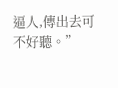逼人,傳出去可不好聽。”